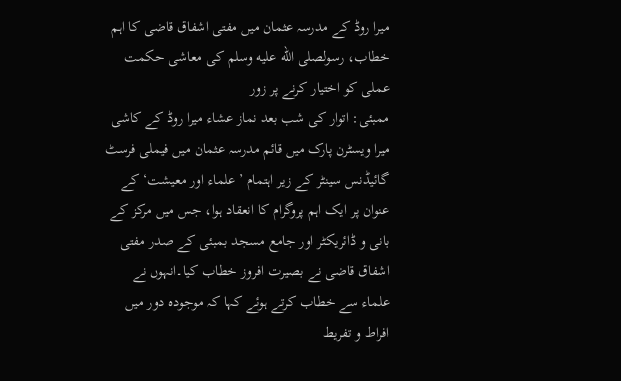میرا روڈ کے مدرسہ عثمان میں مفتی اشفاق قاضی کا اہم خطاب، رسولصلى الله عليه وسلم کی معاشی حکمت عملی کو اختیار کرنے پر زور
ممبئی: اتوار کی شب بعد نماز عشاء میرا روڈ کے کاشی میرا ویسٹرن پارک میں قائم مدرسہ عثمان میں فیملی فرسٹ گائیڈنس سینٹر کے زیر اہتمام ’علماء اور معیشت‘ کے عنوان پر ایک اہم پروگرام کا انعقاد ہوا، جس میں مرکز کے بانی و ڈائریکٹر اور جامع مسجد بمبئی کے صدر مفتی اشفاق قاضی نے بصیرت افروز خطاب کیا۔انہوں نے علماء سے خطاب کرتے ہوئے کہا کہ موجودہ دور میں افراط و تفریط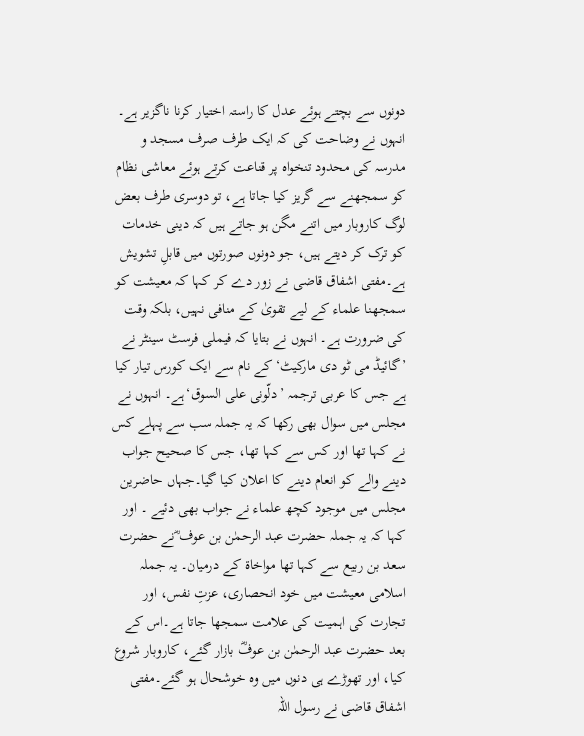دونوں سے بچتے ہوئے عدل کا راستہ اختیار کرنا ناگزیر ہے۔ انہوں نے وضاحت کی کہ ایک طرف صرف مسجد و مدرسہ کی محدود تنخواہ پر قناعت کرتے ہوئے معاشی نظام کو سمجھنے سے گریز کیا جاتا ہے، تو دوسری طرف بعض لوگ کاروبار میں اتنے مگن ہو جاتے ہیں کہ دینی خدمات کو ترک کر دیتے ہیں، جو دونوں صورتوں میں قابلِ تشویش ہے۔مفتی اشفاق قاضی نے زور دے کر کہا کہ معیشت کو سمجھنا علماء کے لیے تقویٰ کے منافی نہیں، بلکہ وقت کی ضرورت ہے۔ انہوں نے بتایا کہ فیملی فرسٹ سینٹر نے ’گائیڈ می ٹو دی مارکیٹ‘کے نام سے ایک کورس تیار کیا ہے جس کا عربی ترجمہ ’دلّونی علی السوق‘ہے۔ انہوں نے مجلس میں سوال بھی رکھا کہ یہ جملہ سب سے پہلے کس نے کہا تھا اور کس سے کہا تھا، جس کا صحیح جواب دینے والے کو انعام دینے کا اعلان کیا گیا۔جہاں حاضرین مجلس میں موجود کچھ علماء نے جواب بھی دئیے ۔ اور کہا کہ یہ جملہ حضرت عبد الرحمٰن بن عوف ؓنے حضرت سعد بن ربیع سے کہا تھا مواخاۃ کے درمیان۔ یہ جملہ اسلامی معیشت میں خود انحصاری، عزتِ نفس، اور تجارت کی اہمیت کی علامت سمجھا جاتا ہے۔اس کے بعد حضرت عبد الرحمٰن بن عوفؓ بازار گئے، کاروبار شروع کیا، اور تھوڑے ہی دنوں میں وہ خوشحال ہو گئے۔مفتی اشفاق قاضی نے رسول اللہ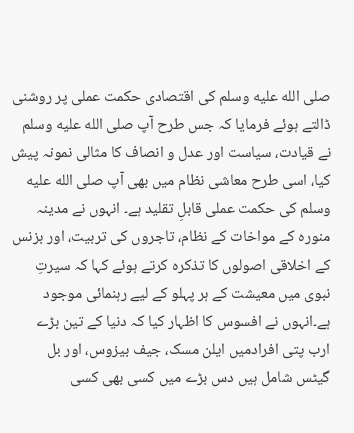صلى الله عليه وسلم کی اقتصادی حکمت عملی پر روشنی ڈالتے ہوئے فرمایا کہ جس طرح آپ صلى الله عليه وسلم نے قیادت، سیاست اور عدل و انصاف کا مثالی نمونہ پیش کیا، اسی طرح معاشی نظام میں بھی آپ صلى الله عليه وسلم کی حکمت عملی قابلِ تقلید ہے۔ انہوں نے مدینہ منورہ کے مواخات کے نظام، تاجروں کی تربیت، اور بزنس کے اخلاقی اصولوں کا تذکرہ کرتے ہوئے کہا کہ سیرتِ نبوی میں معیشت کے ہر پہلو کے لیے رہنمائی موجود ہے۔انہوں نے افسوس کا اظہار کیا کہ دنیا کے تین بڑے ارب پتی افرادمیں ایلن مسک، جیف بیزوس، اور بل گیٹس شامل ہیں دس بڑے میں کسی بھی کسی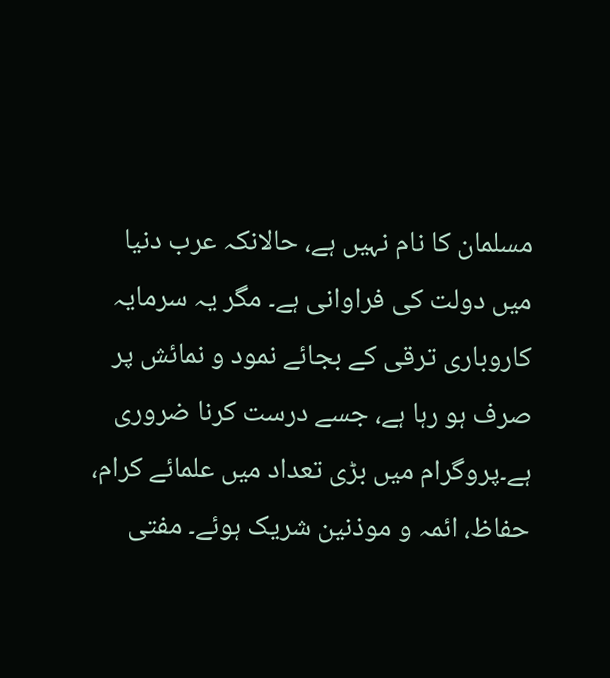مسلمان کا نام نہیں ہے، حالانکہ عرب دنیا میں دولت کی فراوانی ہے۔ مگر یہ سرمایہ کاروباری ترقی کے بجائے نمود و نمائش پر صرف ہو رہا ہے، جسے درست کرنا ضروری ہے۔پروگرام میں بڑی تعداد میں علمائے کرام، حفاظ، ائمہ و موذنین شریک ہوئے۔ مفتی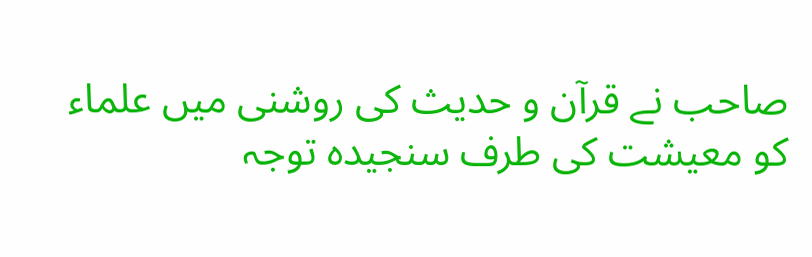صاحب نے قرآن و حدیث کی روشنی میں علماء کو معیشت کی طرف سنجیدہ توجہ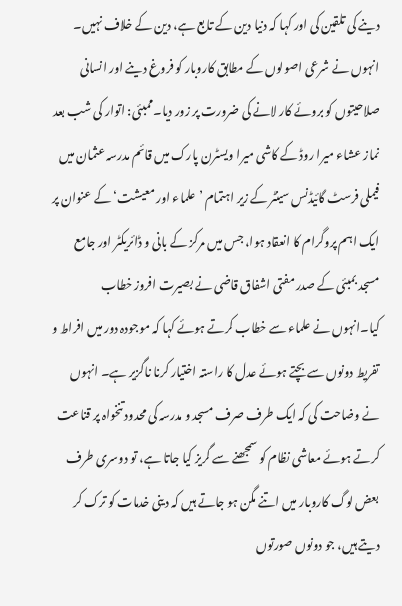دینے کی تلقین کی اور کہا کہ دنیا دین کے تابع ہے، دین کے خلاف نہیں۔ انہوں نے شرعی اصولوں کے مطابق کاروبار کو فروغ دینے اور انسانی صلاحیتوں کو بروئے کار لانے کی ضرورت پر زور دیا۔ممبئی: اتوار کی شب بعد نماز عشاء میرا روڈ کے کاشی میرا ویسٹرن پارک میں قائم مدرسہ عثمان میں فیملی فرسٹ گائیڈنس سینٹر کے زیر اہتمام ’علماء اور معیشت‘ کے عنوان پر ایک اہم پروگرام کا انعقاد ہوا، جس میں مرکز کے بانی و ڈائریکٹر اور جامع مسجد بمبئی کے صدر مفتی اشفاق قاضی نے بصیرت افروز خطاب کیا۔انہوں نے علماء سے خطاب کرتے ہوئے کہا کہ موجودہ دور میں افراط و تفریط دونوں سے بچتے ہوئے عدل کا راستہ اختیار کرنا ناگزیر ہے۔ انہوں نے وضاحت کی کہ ایک طرف صرف مسجد و مدرسہ کی محدود تنخواہ پر قناعت کرتے ہوئے معاشی نظام کو سمجھنے سے گریز کیا جاتا ہے، تو دوسری طرف بعض لوگ کاروبار میں اتنے مگن ہو جاتے ہیں کہ دینی خدمات کو ترک کر دیتے ہیں، جو دونوں صورتوں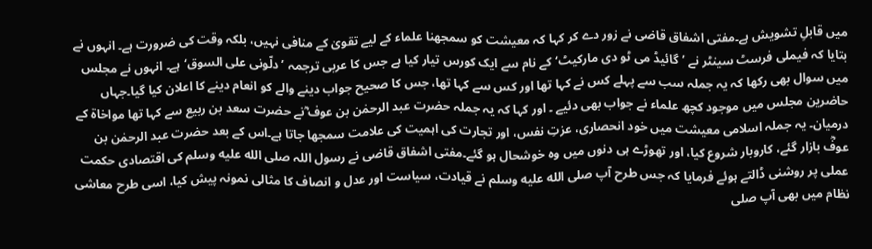میں قابلِ تشویش ہے۔مفتی اشفاق قاضی نے زور دے کر کہا کہ معیشت کو سمجھنا علماء کے لیے تقویٰ کے منافی نہیں، بلکہ وقت کی ضرورت ہے۔ انہوں نے بتایا کہ فیملی فرسٹ سینٹر نے ’گائیڈ می ٹو دی مارکیٹ‘کے نام سے ایک کورس تیار کیا ہے جس کا عربی ترجمہ ’دلّونی علی السوق‘ہے۔ انہوں نے مجلس میں سوال بھی رکھا کہ یہ جملہ سب سے پہلے کس نے کہا تھا اور کس سے کہا تھا، جس کا صحیح جواب دینے والے کو انعام دینے کا اعلان کیا گیا۔جہاں حاضرین مجلس میں موجود کچھ علماء نے جواب بھی دئیے ۔ اور کہا کہ یہ جملہ حضرت عبد الرحمٰن بن عوف ؓنے حضرت سعد بن ربیع سے کہا تھا مواخاۃ کے درمیان۔ یہ جملہ اسلامی معیشت میں خود انحصاری، عزتِ نفس، اور تجارت کی اہمیت کی علامت سمجھا جاتا ہے۔اس کے بعد حضرت عبد الرحمٰن بن عوفؓ بازار گئے، کاروبار شروع کیا، اور تھوڑے ہی دنوں میں وہ خوشحال ہو گئے۔مفتی اشفاق قاضی نے رسول اللہ صلى الله عليه وسلم کی اقتصادی حکمت عملی پر روشنی ڈالتے ہوئے فرمایا کہ جس طرح آپ صلى الله عليه وسلم نے قیادت، سیاست اور عدل و انصاف کا مثالی نمونہ پیش کیا، اسی طرح معاشی نظام میں بھی آپ صلى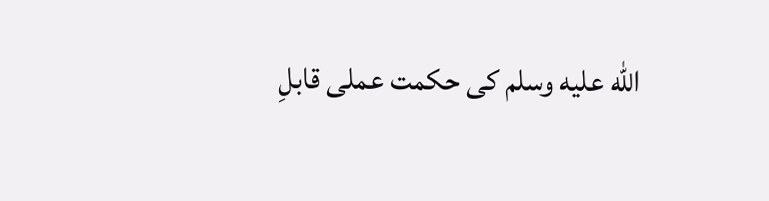الله عليه وسلم کی حکمت عملی قابلِ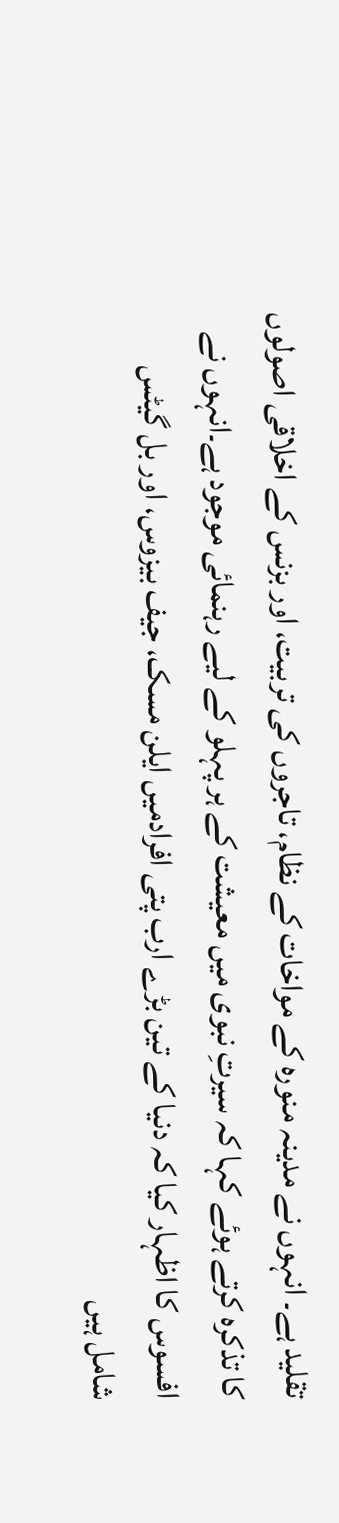تقلید ہے۔ انہوں نے مدینہ منورہ کے مواخات کے نظام، تاجروں کی تربیت، اور بزنس کے اخلاقی اصولوں کا تذکرہ کرتے ہوئے کہا کہ سیرتِ نبوی میں معیشت کے ہر پہلو کے لیے رہنمائی موجود ہے۔انہوں نے افسوس کا اظہار کیا کہ دنیا کے تین بڑے ارب پتی افرادمیں ایلن مسک، جیف بیزوس، اور بل گیٹس شامل ہیں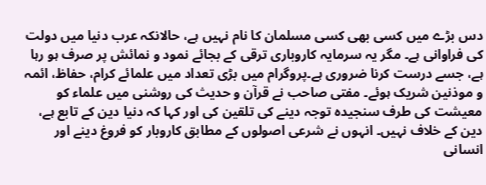دس بڑے میں کسی بھی کسی مسلمان کا نام نہیں ہے، حالانکہ عرب دنیا میں دولت کی فراوانی ہے۔ مگر یہ سرمایہ کاروباری ترقی کے بجائے نمود و نمائش پر صرف ہو رہا ہے، جسے درست کرنا ضروری ہے۔پروگرام میں بڑی تعداد میں علمائے کرام، حفاظ، ائمہ و موذنین شریک ہوئے۔ مفتی صاحب نے قرآن و حدیث کی روشنی میں علماء کو معیشت کی طرف سنجیدہ توجہ دینے کی تلقین کی اور کہا کہ دنیا دین کے تابع ہے، دین کے خلاف نہیں۔ انہوں نے شرعی اصولوں کے مطابق کاروبار کو فروغ دینے اور انسانی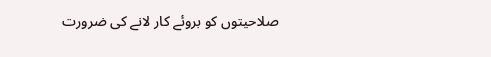صلاحیتوں کو بروئے کار لانے کی ضرورت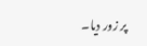پر زور دیا۔